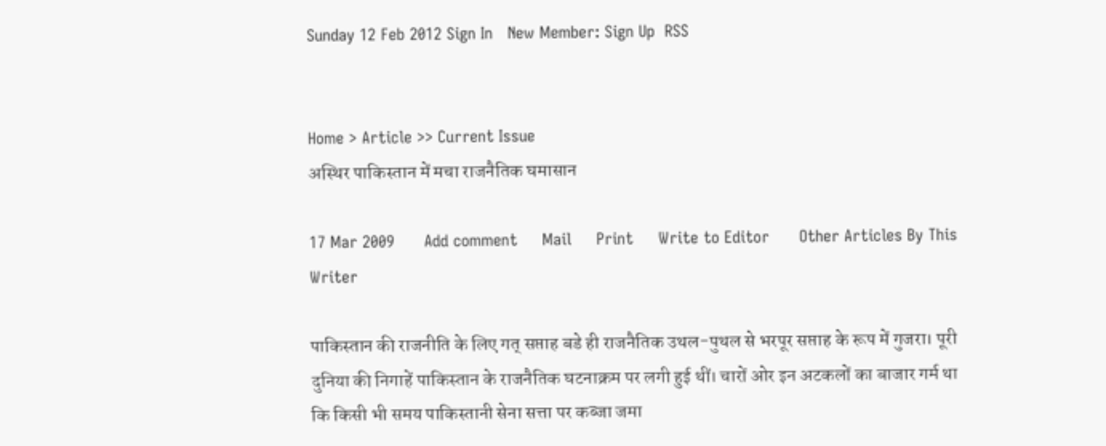Sunday 12 Feb 2012 Sign In   New Member: Sign Up  RSS


Home > Article >> Current Issue
अस्थिर पाकिस्तान में मचा राजनैतिक घमासान

17 Mar 2009      Add comment     Mail     Print     Write to Editor      Other Articles By This Writer

पाकिस्तान की राजनीति के लिए गत् सप्ताह बडे ही राजनैतिक उथल-पुथल से भरपूर सप्ताह के रूप में गुजरा। पूरी दुनिया की निगाहें पाकिस्तान के राजनैतिक घटनाक्रम पर लगी हुई थीं। चारों ओर इन अटकलों का बाजार गर्म था कि किसी भी समय पाकिस्तानी सेना सत्ता पर कब्जा जमा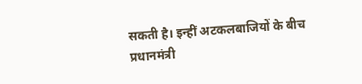सकती है। इन्हीं अटकलबाजियों के बीच प्रधानमंत्री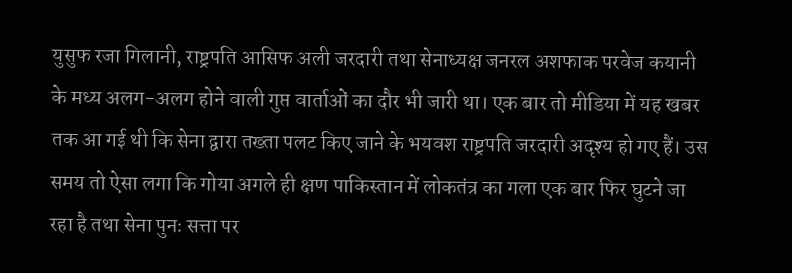युसुफ रजा गिलानी, राष्ट्रपति आसिफ अली जरदारी तथा सेनाध्यक्ष जनरल अशफाक परवेज कयानी के मध्य अलग-अलग होने वाली गुप्त वार्ताओं का दौर भी जारी था। एक बार तो मीडिया में यह खबर तक आ गई थी कि सेना द्वारा तख्ता पलट किए जाने के भयवश राष्ट्रपति जरदारी अदृश्य हो गए हैं। उस समय तो ऐसा लगा कि गोया अगले ही क्षण पाकिस्तान में लोकतंत्र का गला एक बार फिर घुटने जा रहा है तथा सेना पुनः सत्ता पर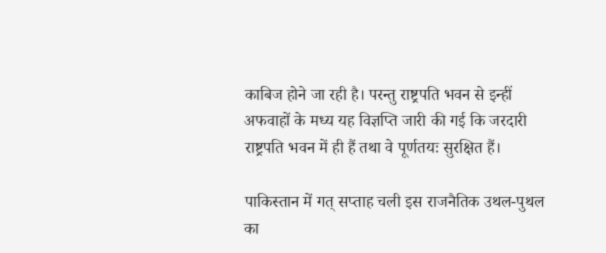काबिज होने जा रही है। परन्तु राष्ट्रपति भवन से इन्हीं अफवाहों के मध्य यह विज्ञप्ति जारी की गई कि जरदारी राष्ट्रपति भवन में ही हैं तथा वे पूर्णतयः सुरक्षित हैं।

पाकिस्तान में गत् सप्ताह चली इस राजनैतिक उथल-पुथल का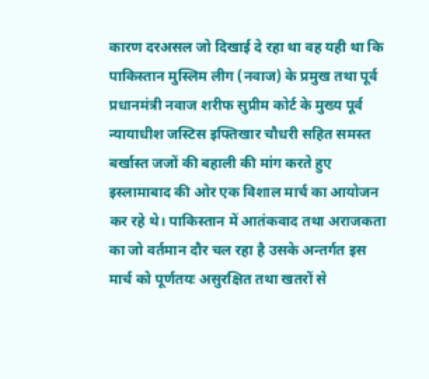कारण दरअसल जो दिखाई दे रहा था वह यही था कि पाकिस्तान मुस्लिम लीग (नवाज) के प्रमुख तथा पूर्व प्रधानमंत्री नवाज शरीफ सुप्रीम कोर्ट के मुख्य पूर्व न्यायाधीश जस्टिस इफ्तिखार चौधरी सहित समस्त बर्खास्त जजों की बहाली की मांग करते हुए इस्लामाबाद की ओर एक विशाल मार्च का आयोजन कर रहे थे। पाकिस्तान में आतंकवाद तथा अराजकता का जो वर्तमान दौर चल रहा है उसके अन्तर्गत इस मार्च को पूर्णतयः असुरक्षित तथा खतरों से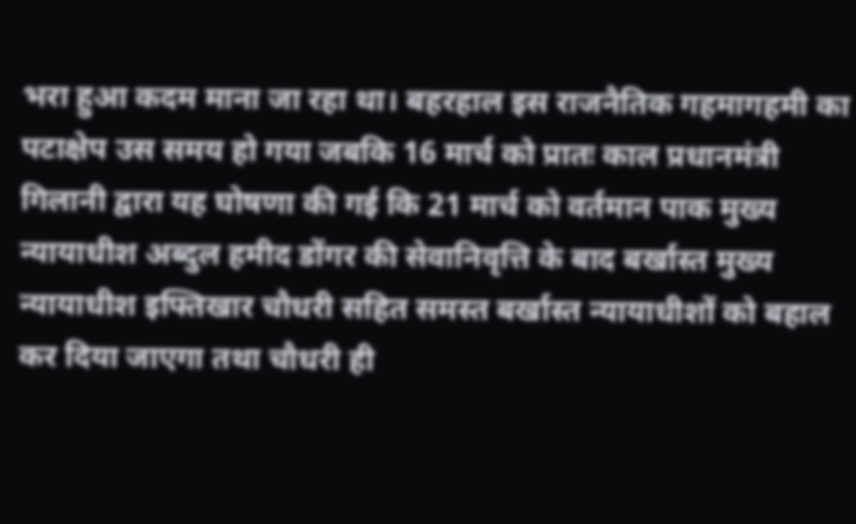भरा हुआ कदम माना जा रहा था। बहरहाल इस राजनैतिक गहमागहमी का पटाक्षेप उस समय हो गया जबकि 16 मार्च को प्रातः काल प्रधानमंत्री गिलानी द्वारा यह घोषणा की गई कि 21 मार्च को वर्तमान पाक मुख्य न्यायाधीश अब्दुल हमीद डोंगर की सेवानिवृत्ति के बाद बर्खास्त मुख्य न्यायाधीश इफ्तिखार चौधरी सहित समस्त बर्खास्त न्यायाधीशों को बहाल कर दिया जाएगा तथा चौधरी ही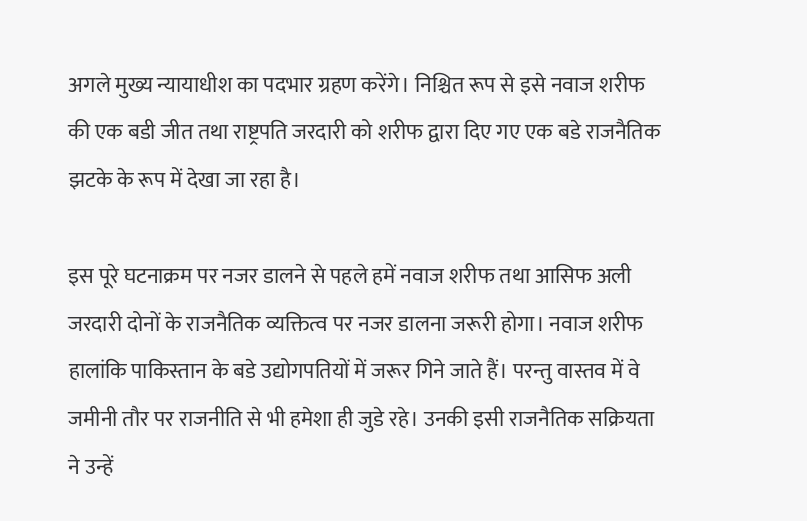अगले मुख्य न्यायाधीश का पदभार ग्रहण करेंगे। निश्चित रूप से इसे नवाज शरीफ की एक बडी जीत तथा राष्ट्रपति जरदारी को शरीफ द्वारा दिए गए एक बडे राजनैतिक झटके के रूप में देखा जा रहा है।

इस पूरे घटनाक्रम पर नजर डालने से पहले हमें नवाज शरीफ तथा आसिफ अली जरदारी दोनों के राजनैतिक व्यक्तित्व पर नजर डालना जरूरी होगा। नवाज शरीफ हालांकि पाकिस्तान के बडे उद्योगपतियों में जरूर गिने जाते हैं। परन्तु वास्तव में वे जमीनी तौर पर राजनीति से भी हमेशा ही जुडे रहे। उनकी इसी राजनैतिक सक्रियता ने उन्हें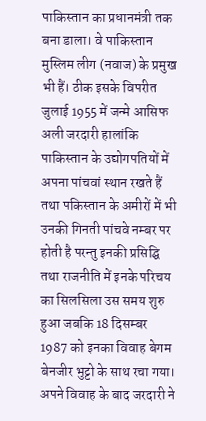पाकिस्तान का प्रधानमंत्री तक बना डाला। वे पाकिस्तान मुस्लिम लीग (नवाज) के प्रमुख भी हैं। ठीक इसके विपरीत जुलाई 1955 में जन्मे आसिफ अली जरदारी हालांकि पाकिस्तान के उद्योगपतियों में अपना पांचवां स्थान रखते हैं तथा पकिस्तान के अमीरों में भी उनकी गिनती पांचवे नम्बर पर होती है परन्तु इनकी प्रसिद्घि तथा राजनीति में इनके परिचय का सिलसिला उस समय शुरु हुआ जबकि 18 दिसम्बर 1987 को इनका विवाह बेगम बेनजीर भुट्टो के साथ रचा गया। अपने विवाह के बाद जरदारी ने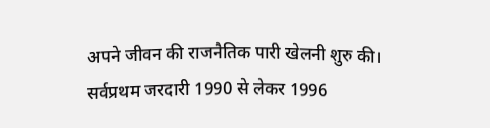अपने जीवन की राजनैतिक पारी खेलनी शुरु की। सर्वप्रथम जरदारी 1990 से लेकर 1996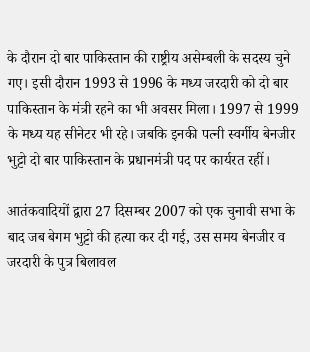के दौरान दो बार पाकिस्तान की राष्ट्रीय असेम्बली के सदस्य चुने गए। इसी दौरान 1993 से 1996 के मध्य जरदारी को दो बार पाकिस्तान के मंत्री रहने का भी अवसर मिला। 1997 से 1999 के मध्य यह सीनेटर भी रहे। जबकि इनकी पत्नी स्वर्गीय बेनजीर भुट्टो दो बार पाकिस्तान के प्रधानमंत्री पद पर कार्यरत रहीं।

आतंकवादियों द्वारा 27 दिसम्बर 2007 को एक चुनावी सभा के बाद जब बेगम भुट्टो की हत्या कर दी गई, उस समय बेनजीर व जरदारी के पुत्र बिलावल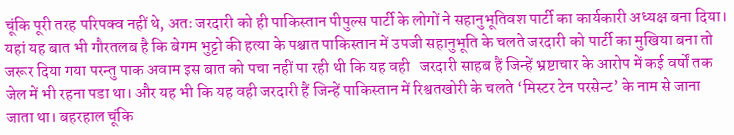चूंकि पूरी तरह परिपक्व नहीं थे, अतः जरदारी को ही पाकिस्तान पीपुल्स पार्टी के लोगों ने सहानुभूतिवश पार्टी का कार्यकारी अध्यक्ष बना दिया। यहां यह बात भी गौरतलब है कि बेगम भुट्टो की हत्या के पश्चात पाकिस्तान में उपजी सहानुभूति के चलते जरदारी को पार्टी का मुखिया बना तो जरूर दिया गया परन्तु पाक अवाम इस बात को पचा नहीं पा रही थी कि यह वही   जरदारी साहब हैं जिन्हें भ्रष्टाचार के आरोप में कई वर्षों तक जेल में भी रहना पडा था। और यह भी कि यह वही जरदारी हैं जिन्हें पाकिस्तान में रिश्वतखोरी के चलते ‘मिस्टर टेन परसेन्ट’ के नाम से जाना जाता था। बहरहाल चूंकि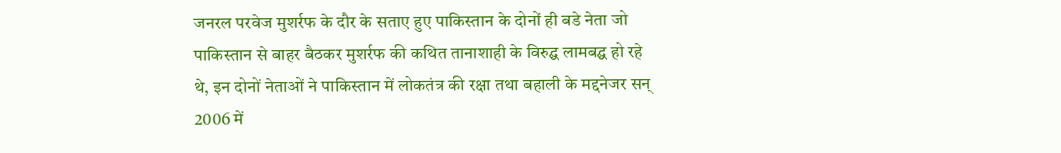जनरल परवेज मुशर्रफ के दौर के सताए हुए पाकिस्तान के दोनों ही बडे नेता जो पाकिस्तान से बाहर बैठकर मुशर्रफ की कथित तानाशाही के विरुद्घ लामबद्घ हो रहे थे, इन दोनों नेताओं ने पाकिस्तान में लोकतंत्र की रक्षा तथा बहाली के मद्दनेजर सन् 2006 में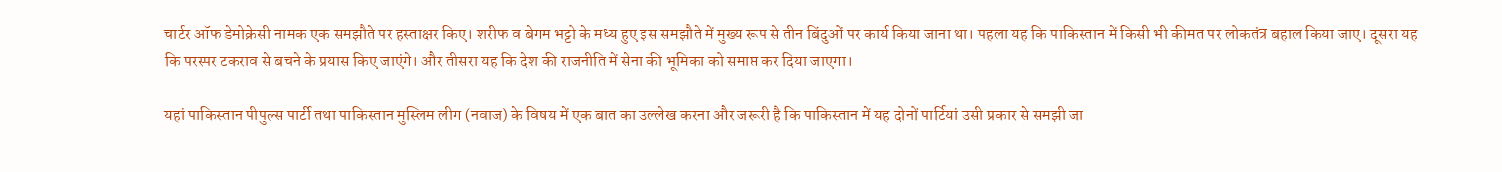चार्टर ऑफ डेमोक्रेसी नामक एक समझौते पर हस्ताक्षर किए। शरीफ व बेगम भट्टो के मध्य हुए इस समझौते में मुख्य रूप से तीन बिंदुओं पर कार्य किया जाना था। पहला यह कि पाकिस्तान में किसी भी कीमत पर लोकतंत्र बहाल किया जाए। दूसरा यह कि परस्पर टकराव से बचने के प्रयास किए जाएंगे। और तीसरा यह कि देश की राजनीति में सेना की भूमिका को समाप्त कर दिया जाएगा।

यहां पाकिस्तान पीपुल्स पार्टी तथा पाकिस्तान मुस्लिम लीग (नवाज) के विषय में एक बात का उल्लेख करना और जरूरी है कि पाकिस्तान में यह दोनों पार्टियां उसी प्रकार से समझी जा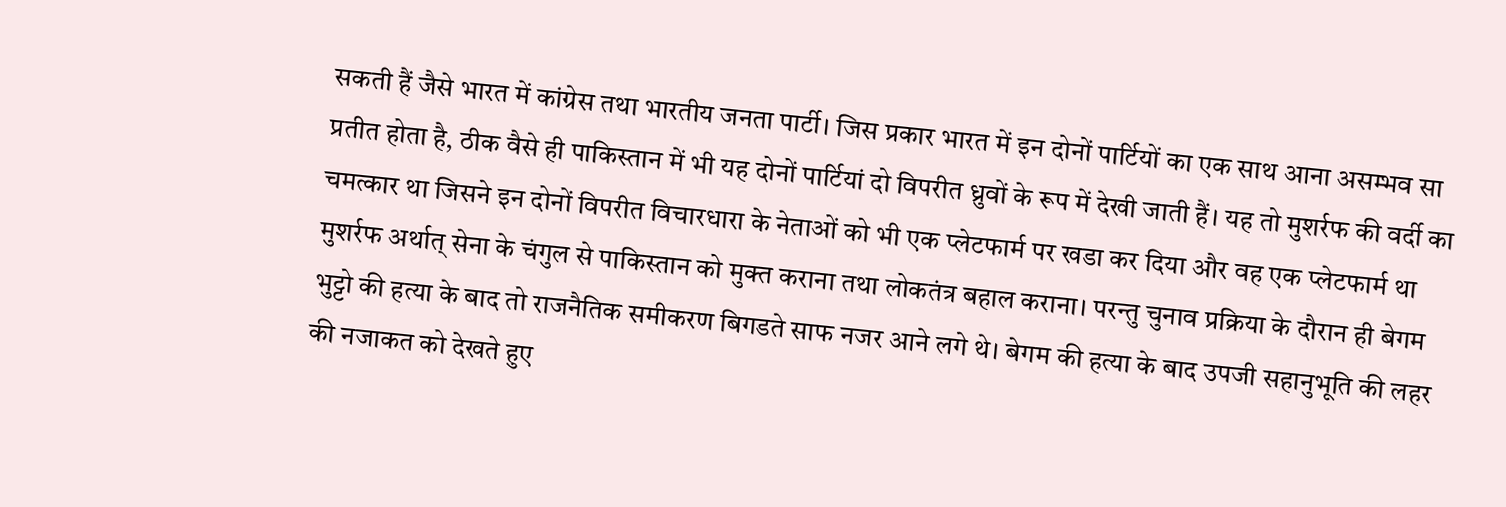सकती हैं जैसे भारत में कांग्रेस तथा भारतीय जनता पार्टी। जिस प्रकार भारत में इन दोनों पार्टियों का एक साथ आना असम्भव सा प्रतीत होता है, ठीक वैसे ही पाकिस्तान में भी यह दोनों पार्टियां दो विपरीत ध्रुवों के रूप में देखी जाती हैं। यह तो मुशर्रफ की वर्दी का चमत्कार था जिसने इन दोनों विपरीत विचारधारा के नेताओं को भी एक प्लेटफार्म पर खडा कर दिया और वह एक प्लेटफार्म था मुशर्रफ अर्थात् सेना के चंगुल से पाकिस्तान को मुक्त कराना तथा लोकतंत्र बहाल कराना। परन्तु चुनाव प्रक्रिया के दौरान ही बेगम भुट्टो की हत्या के बाद तो राजनैतिक समीकरण बिगडते साफ नजर आने लगे थे। बेगम की हत्या के बाद उपजी सहानुभूति की लहर की नजाकत को देखते हुए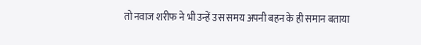तो नवाज शरीफ ने भी उन्हें उस समय अपनी बहन के ही समान बताया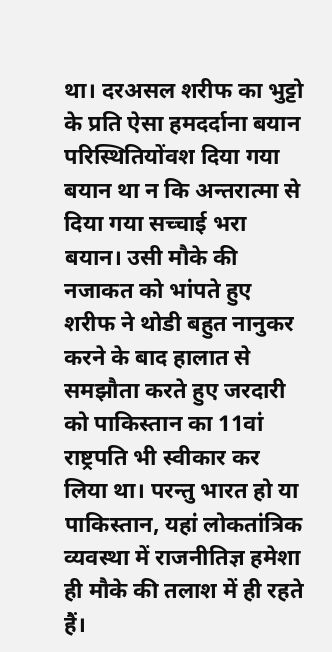था। दरअसल शरीफ का भुट्टो के प्रति ऐसा हमदर्दाना बयान परिस्थितियोंवश दिया गया बयान था न कि अन्तरात्मा से दिया गया सच्चाई भरा बयान। उसी मौके की नजाकत को भांपते हुए शरीफ ने थोडी बहुत नानुकर करने के बाद हालात से समझौता करते हुए जरदारी को पाकिस्तान का 11वां राष्ट्रपति भी स्वीकार कर लिया था। परन्तु भारत हो या पाकिस्तान, यहां लोकतांत्रिक व्यवस्था में राजनीतिज्ञ हमेशा ही मौके की तलाश में ही रहते हैं।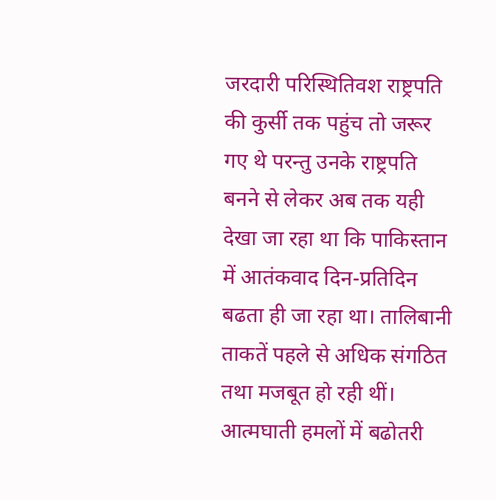जरदारी परिस्थितिवश राष्ट्रपति की कुर्सी तक पहुंच तो जरूर गए थे परन्तु उनके राष्ट्रपति बनने से लेकर अब तक यही देखा जा रहा था कि पाकिस्तान में आतंकवाद दिन-प्रतिदिन बढता ही जा रहा था। तालिबानी ताकतें पहले से अधिक संगठित तथा मजबूत हो रही थीं। आत्मघाती हमलों में बढोतरी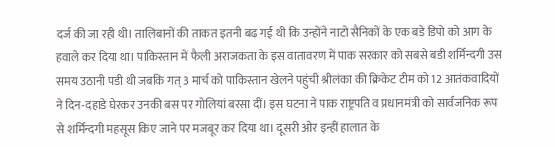दर्ज की जा रही थी। तालिबानों की ताकत इतनी बढ गई थी कि उन्होंने नाटो सैनिकों के एक बडे डिपो को आग के हवाले कर दिया था। पाकिस्तान में फैली अराजकता के इस वातावरण में पाक सरकार को सबसे बडी शर्मिन्दगी उस समय उठानी पडी थी जबकि गत् 3 मार्च को पाकिस्तान खेलने पहुंची श्रीलंका की क्रिकेट टीम को 12 आतंकवादियों ने दिन-दहाडे घेरकर उनकी बस पर गोलियां बरसा दीं। इस घटना ने पाक राष्ट्रपति व प्रधानमंत्री को सार्वजनिक रूप से शर्मिन्दगी महसूस किए जाने पर मजबूर कर दिया था। दूसरी ओर इन्हीं हालात के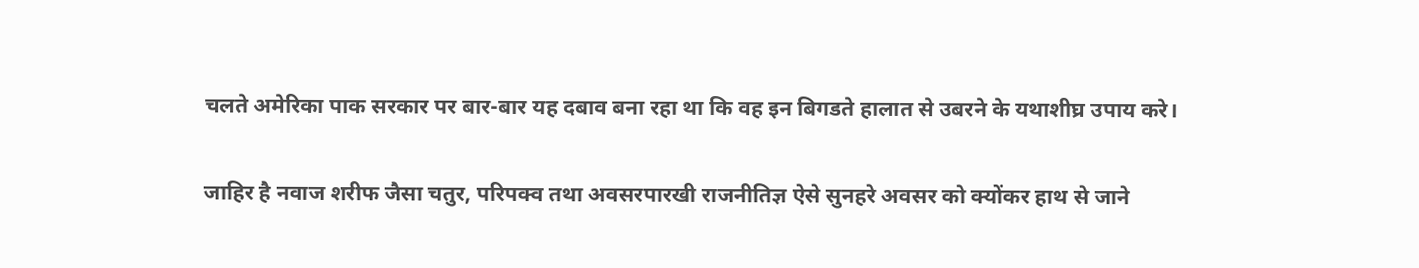चलते अमेरिका पाक सरकार पर बार-बार यह दबाव बना रहा था कि वह इन बिगडते हालात से उबरने के यथाशीघ्र उपाय करे।

जाहिर है नवाज शरीफ जैसा चतुर, परिपक्व तथा अवसरपारखी राजनीतिज्ञ ऐसे सुनहरे अवसर को क्योंकर हाथ से जाने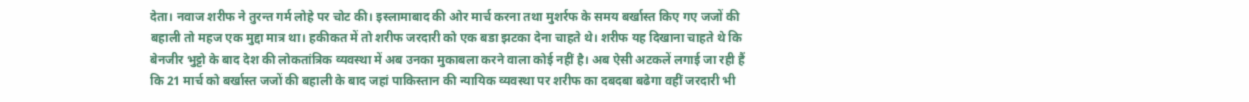देता। नवाज शरीफ ने तुरन्त गर्म लोहे पर चोट की। इस्लामाबाद की ओर मार्च करना तथा मुशर्रफ के समय बर्खास्त किए गए जजों की बहाली तो महज एक मुद्दा मात्र था। हकीकत में तो शरीफ जरदारी को एक बडा झटका देना चाहते थे। शरीफ यह दिखाना चाहते थे कि बेनजीर भुट्टो के बाद देश की लोकतांत्रिक व्यवस्था में अब उनका मुकाबला करने वाला कोई नहीं है। अब ऐसी अटकलें लगाई जा रही हैं कि 21 मार्च को बर्खास्त जजों की बहाली के बाद जहां पाकिस्तान की न्यायिक व्यवस्था पर शरीफ का दबदबा बढेगा वहीं जरदारी भी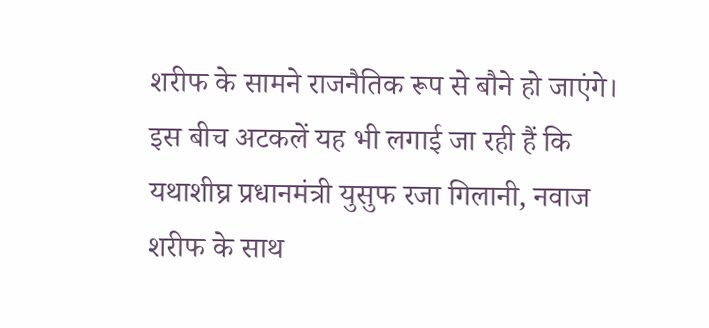शरीफ के सामने राजनैतिक रूप से बौने हो जाएंगे। इस बीच अटकलें यह भी लगाई जा रही हैं कि यथाशीघ्र प्रधानमंत्री युसुफ रजा गिलानी, नवाज शरीफ के साथ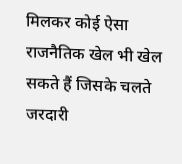मिलकर कोई ऐसा राजनैतिक खेल भी खेल सकते हैं जिसके चलते जरदारी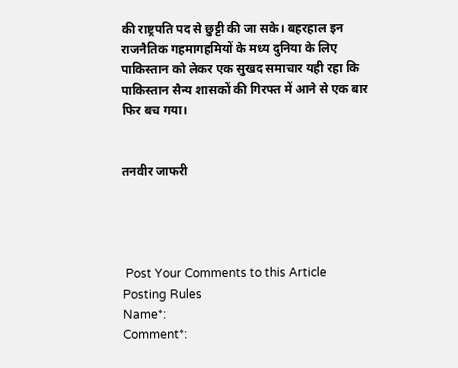की राष्ट्रपति पद से छुट्टी की जा सके। बहरहाल इन राजनैतिक गहमागहमियों के मध्य दुनिया के लिए पाकिस्तान को लेकर एक सुखद समाचार यही रहा कि पाकिस्तान सैन्य शासकों की गिरफ्त में आने से एक बार फिर बच गया।


तनवीर जाफरी




 Post Your Comments to this Article Posting Rules
Name*:
Comment*: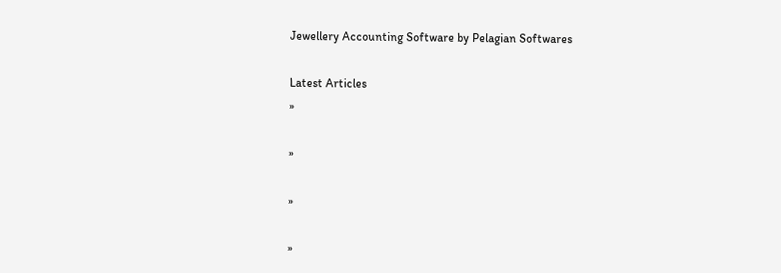Jewellery Accounting Software by Pelagian Softwares

Latest Articles
»

»

»

»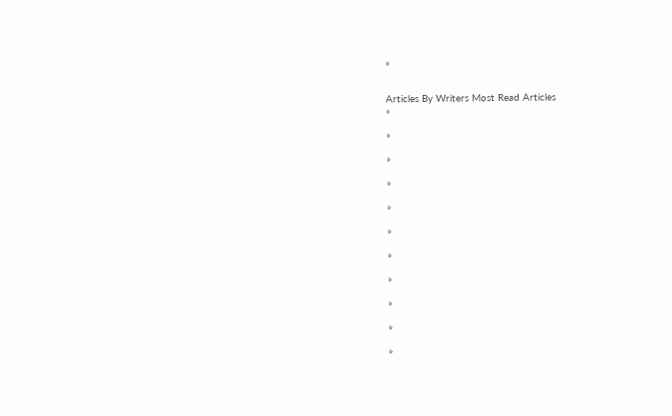»


Articles By Writers Most Read Articles
»

»

»

»

»

»

»

»

»

»

»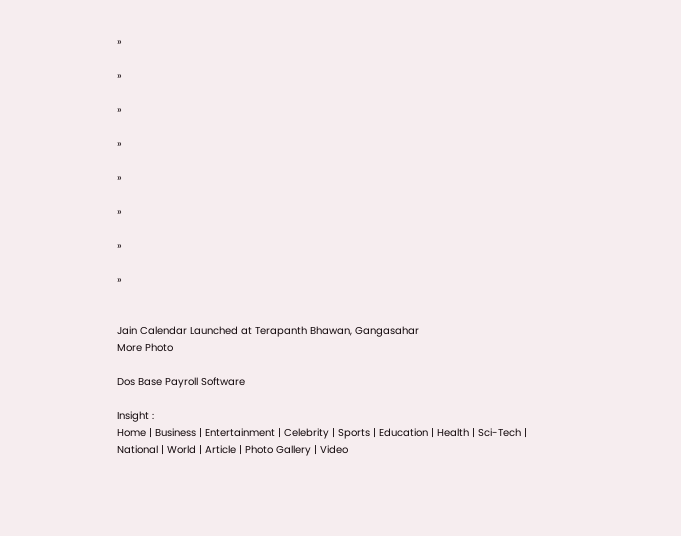»

»

»

»

»

»

»

»


Jain Calendar Launched at Terapanth Bhawan, Gangasahar
More Photo

Dos Base Payroll Software

Insight :
Home | Business | Entertainment | Celebrity | Sports | Education | Health | Sci-Tech | National | World | Article | Photo Gallery | Video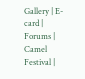Gallery | E-card | Forums | Camel Festival |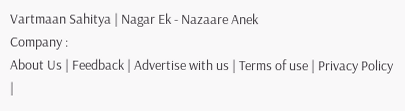Vartmaan Sahitya | Nagar Ek - Nazaare Anek
Company :
About Us | Feedback | Advertise with us | Terms of use | Privacy Policy |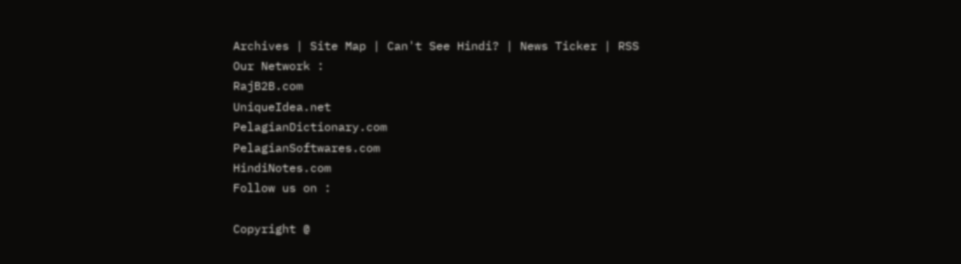Archives | Site Map | Can't See Hindi? | News Ticker | RSS
Our Network :
RajB2B.com
UniqueIdea.net
PelagianDictionary.com
PelagianSoftwares.com
HindiNotes.com
Follow us on :

Copyright @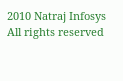2010 Natraj Infosys All rights reserved